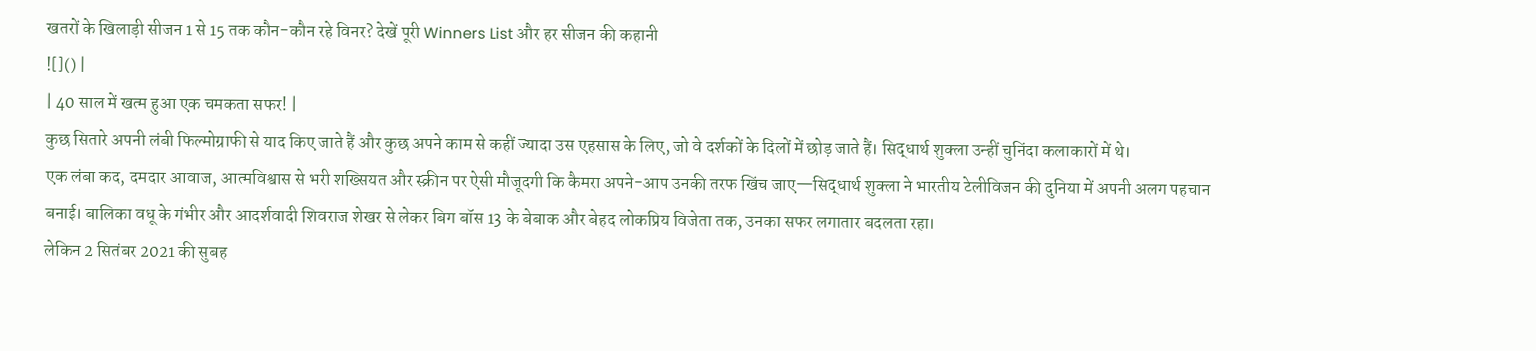खतरों के खिलाड़ी सीजन 1 से 15 तक कौन-कौन रहे विनर? देखें पूरी Winners List और हर सीजन की कहानी
![]() |
| 40 साल में खत्म हुआ एक चमकता सफर! |
कुछ सितारे अपनी लंबी फिल्मोग्राफी से याद किए जाते हैं और कुछ अपने काम से कहीं ज्यादा उस एहसास के लिए, जो वे दर्शकों के दिलों में छोड़ जाते हैं। सिद्धार्थ शुक्ला उन्हीं चुनिंदा कलाकारों में थे।
एक लंबा कद, दमदार आवाज, आत्मविश्वास से भरी शख्सियत और स्क्रीन पर ऐसी मौजूदगी कि कैमरा अपने-आप उनकी तरफ खिंच जाए—सिद्धार्थ शुक्ला ने भारतीय टेलीविजन की दुनिया में अपनी अलग पहचान बनाई। बालिका वधू के गंभीर और आदर्शवादी शिवराज शेखर से लेकर बिग बॉस 13 के बेबाक और बेहद लोकप्रिय विजेता तक, उनका सफर लगातार बदलता रहा।
लेकिन 2 सितंबर 2021 की सुबह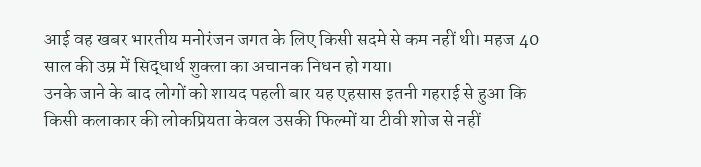आई वह खबर भारतीय मनोरंजन जगत के लिए किसी सदमे से कम नहीं थी। महज 40 साल की उम्र में सिद्धार्थ शुक्ला का अचानक निधन हो गया।
उनके जाने के बाद लोगों को शायद पहली बार यह एहसास इतनी गहराई से हुआ कि किसी कलाकार की लोकप्रियता केवल उसकी फिल्मों या टीवी शोज से नहीं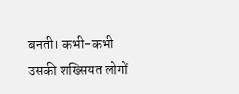बनती। कभी-कभी उसकी शख्सियत लोगों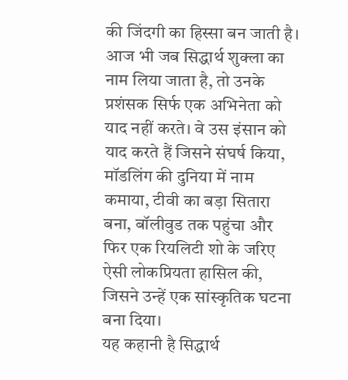की जिंदगी का हिस्सा बन जाती है।
आज भी जब सिद्धार्थ शुक्ला का नाम लिया जाता है, तो उनके प्रशंसक सिर्फ एक अभिनेता को याद नहीं करते। वे उस इंसान को याद करते हैं जिसने संघर्ष किया, मॉडलिंग की दुनिया में नाम कमाया, टीवी का बड़ा सितारा बना, बॉलीवुड तक पहुंचा और फिर एक रियलिटी शो के जरिए ऐसी लोकप्रियता हासिल की, जिसने उन्हें एक सांस्कृतिक घटना बना दिया।
यह कहानी है सिद्धार्थ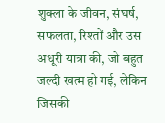शुक्ला के जीवन, संघर्ष, सफलता, रिश्तों और उस अधूरी यात्रा की, जो बहुत जल्दी खत्म हो गई, लेकिन जिसकी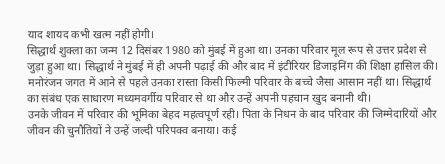याद शायद कभी खत्म नहीं होगी।
सिद्धार्थ शुक्ला का जन्म 12 दिसंबर 1980 को मुंबई में हुआ था। उनका परिवार मूल रूप से उत्तर प्रदेश से जुड़ा हुआ था। सिद्धार्थ ने मुंबई में ही अपनी पढ़ाई की और बाद में इंटीरियर डिजाइनिंग की शिक्षा हासिल की।
मनोरंजन जगत में आने से पहले उनका रास्ता किसी फिल्मी परिवार के बच्चे जैसा आसान नहीं था। सिद्धार्थ का संबंध एक साधारण मध्यमवर्गीय परिवार से था और उन्हें अपनी पहचान खुद बनानी थी।
उनके जीवन में परिवार की भूमिका बेहद महत्वपूर्ण रही। पिता के निधन के बाद परिवार की जिम्मेदारियों और जीवन की चुनौतियों ने उन्हें जल्दी परिपक्व बनाया। कई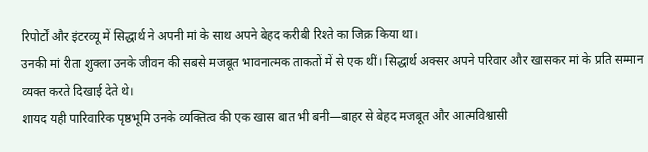रिपोर्टों और इंटरव्यू में सिद्धार्थ ने अपनी मां के साथ अपने बेहद करीबी रिश्ते का जिक्र किया था।
उनकी मां रीता शुक्ला उनके जीवन की सबसे मजबूत भावनात्मक ताकतों में से एक थीं। सिद्धार्थ अक्सर अपने परिवार और खासकर मां के प्रति सम्मान व्यक्त करते दिखाई देते थे।
शायद यही पारिवारिक पृष्ठभूमि उनके व्यक्तित्व की एक खास बात भी बनी—बाहर से बेहद मजबूत और आत्मविश्वासी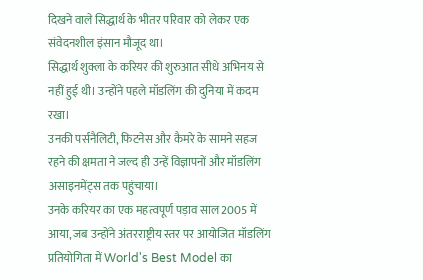दिखने वाले सिद्धार्थ के भीतर परिवार को लेकर एक संवेदनशील इंसान मौजूद था।
सिद्धार्थ शुक्ला के करियर की शुरुआत सीधे अभिनय से नहीं हुई थी। उन्होंने पहले मॉडलिंग की दुनिया में कदम रखा।
उनकी पर्सनैलिटी, फिटनेस और कैमरे के सामने सहज रहने की क्षमता ने जल्द ही उन्हें विज्ञापनों और मॉडलिंग असाइनमेंट्स तक पहुंचाया।
उनके करियर का एक महत्वपूर्ण पड़ाव साल 2005 में आया, जब उन्होंने अंतरराष्ट्रीय स्तर पर आयोजित मॉडलिंग प्रतियोगिता में World's Best Model का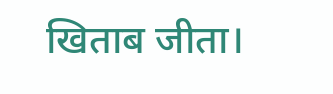खिताब जीता।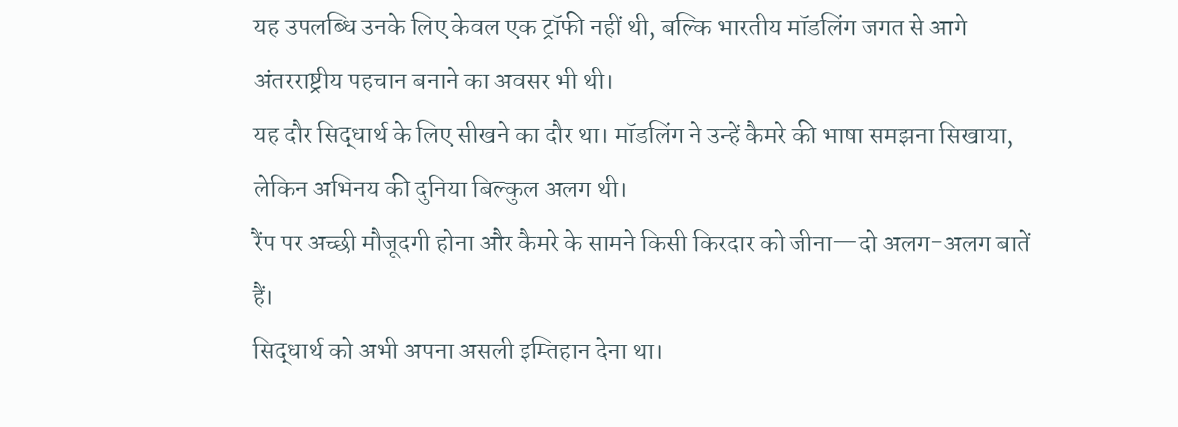यह उपलब्धि उनके लिए केवल एक ट्रॉफी नहीं थी, बल्कि भारतीय मॉडलिंग जगत से आगे अंतरराष्ट्रीय पहचान बनाने का अवसर भी थी।
यह दौर सिद्धार्थ के लिए सीखने का दौर था। मॉडलिंग ने उन्हें कैमरे की भाषा समझना सिखाया, लेकिन अभिनय की दुनिया बिल्कुल अलग थी।
रैंप पर अच्छी मौजूदगी होना और कैमरे के सामने किसी किरदार को जीना—दो अलग-अलग बातें हैं।
सिद्धार्थ को अभी अपना असली इम्तिहान देना था।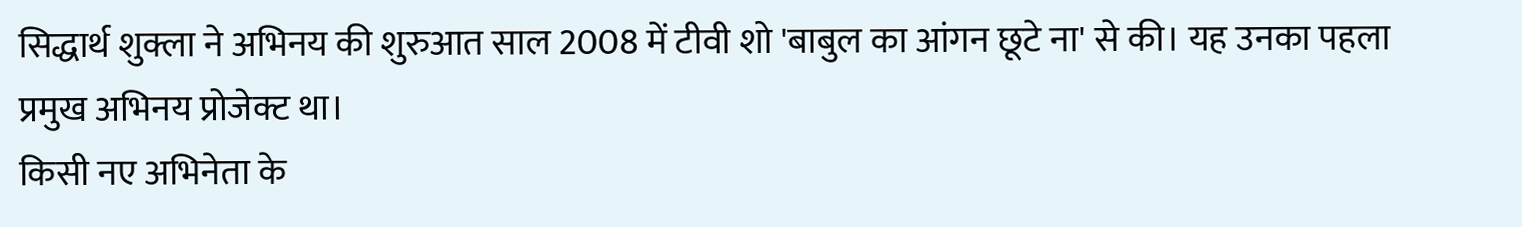सिद्धार्थ शुक्ला ने अभिनय की शुरुआत साल 2008 में टीवी शो 'बाबुल का आंगन छूटे ना' से की। यह उनका पहला प्रमुख अभिनय प्रोजेक्ट था।
किसी नए अभिनेता के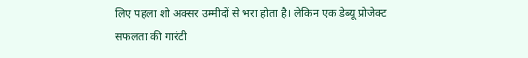लिए पहला शो अक्सर उम्मीदों से भरा होता है। लेकिन एक डेब्यू प्रोजेक्ट सफलता की गारंटी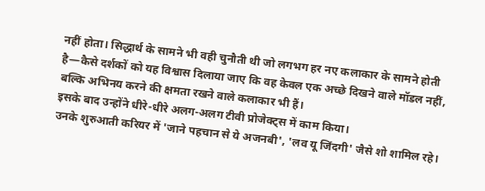नहीं होता। सिद्धार्थ के सामने भी वही चुनौती थी जो लगभग हर नए कलाकार के सामने होती है—कैसे दर्शकों को यह विश्वास दिलाया जाए कि वह केवल एक अच्छे दिखने वाले मॉडल नहीं, बल्कि अभिनय करने की क्षमता रखने वाले कलाकार भी हैं।
इसके बाद उन्होंने धीरे-धीरे अलग-अलग टीवी प्रोजेक्ट्स में काम किया।
उनके शुरुआती करियर में 'जाने पहचान से ये अजनबी', 'लव यू जिंदगी' जैसे शो शामिल रहे।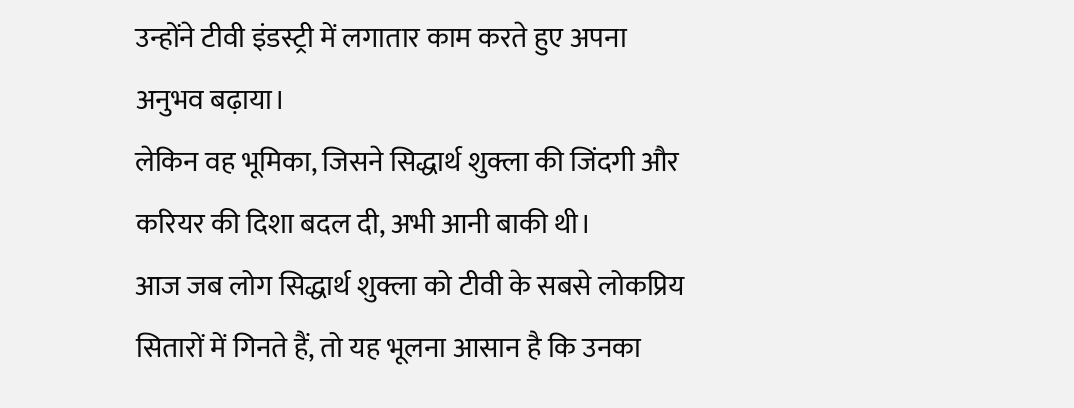उन्होंने टीवी इंडस्ट्री में लगातार काम करते हुए अपना अनुभव बढ़ाया।
लेकिन वह भूमिका, जिसने सिद्धार्थ शुक्ला की जिंदगी और करियर की दिशा बदल दी, अभी आनी बाकी थी।
आज जब लोग सिद्धार्थ शुक्ला को टीवी के सबसे लोकप्रिय सितारों में गिनते हैं, तो यह भूलना आसान है कि उनका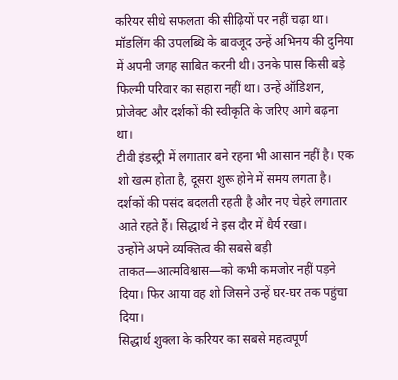करियर सीधे सफलता की सीढ़ियों पर नहीं चढ़ा था।
मॉडलिंग की उपलब्धि के बावजूद उन्हें अभिनय की दुनिया में अपनी जगह साबित करनी थी। उनके पास किसी बड़े फिल्मी परिवार का सहारा नहीं था। उन्हें ऑडिशन, प्रोजेक्ट और दर्शकों की स्वीकृति के जरिए आगे बढ़ना था।
टीवी इंडस्ट्री में लगातार बने रहना भी आसान नहीं है। एक शो खत्म होता है, दूसरा शुरू होने में समय लगता है। दर्शकों की पसंद बदलती रहती है और नए चेहरे लगातार आते रहते हैं। सिद्धार्थ ने इस दौर में धैर्य रखा।
उन्होंने अपने व्यक्तित्व की सबसे बड़ी ताकत—आत्मविश्वास—को कभी कमजोर नहीं पड़ने दिया। फिर आया वह शो जिसने उन्हें घर-घर तक पहुंचा दिया।
सिद्धार्थ शुक्ला के करियर का सबसे महत्वपूर्ण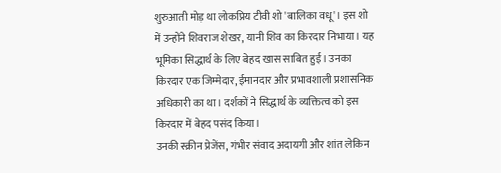शुरुआती मोड़ था लोकप्रिय टीवी शो 'बालिका वधू'। इस शो में उन्होंने शिवराज शेखर, यानी शिव का किरदार निभाया। यह भूमिका सिद्धार्थ के लिए बेहद खास साबित हुई। उनका किरदार एक जिम्मेदार, ईमानदार और प्रभावशाली प्रशासनिक अधिकारी का था। दर्शकों ने सिद्धार्थ के व्यक्तित्व को इस किरदार में बेहद पसंद किया।
उनकी स्क्रीन प्रेजेंस, गंभीर संवाद अदायगी और शांत लेकिन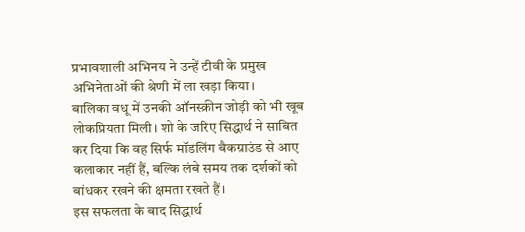प्रभावशाली अभिनय ने उन्हें टीवी के प्रमुख अभिनेताओं की श्रेणी में ला खड़ा किया।
बालिका वधू में उनकी ऑनस्क्रीन जोड़ी को भी खूब लोकप्रियता मिली। शो के जरिए सिद्धार्थ ने साबित कर दिया कि वह सिर्फ मॉडलिंग बैकग्राउंड से आए कलाकार नहीं हैं, बल्कि लंबे समय तक दर्शकों को बांधकर रखने की क्षमता रखते हैं।
इस सफलता के बाद सिद्धार्थ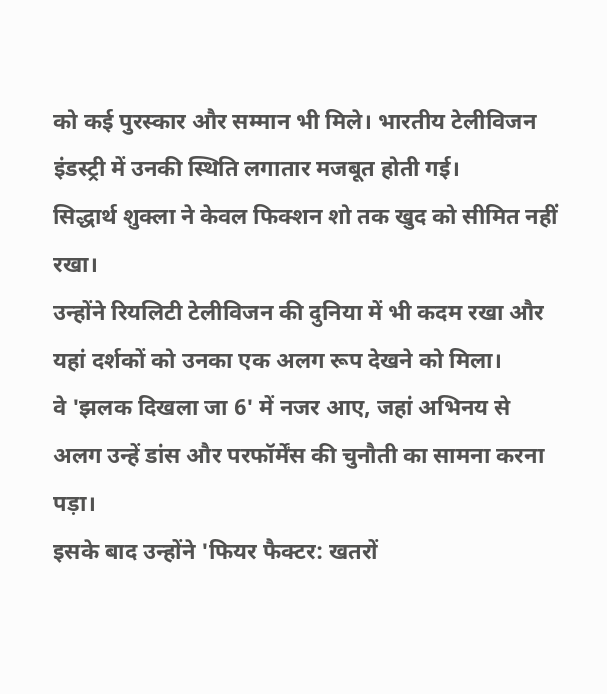को कई पुरस्कार और सम्मान भी मिले। भारतीय टेलीविजन इंडस्ट्री में उनकी स्थिति लगातार मजबूत होती गई।
सिद्धार्थ शुक्ला ने केवल फिक्शन शो तक खुद को सीमित नहीं रखा।
उन्होंने रियलिटी टेलीविजन की दुनिया में भी कदम रखा और यहां दर्शकों को उनका एक अलग रूप देखने को मिला।
वे 'झलक दिखला जा 6' में नजर आए, जहां अभिनय से अलग उन्हें डांस और परफॉर्मेंस की चुनौती का सामना करना पड़ा।
इसके बाद उन्होंने 'फियर फैक्टर: खतरों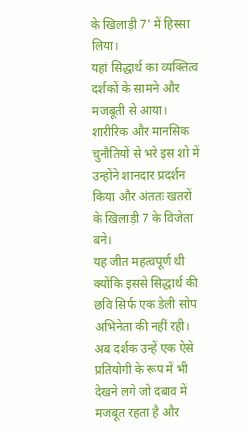के खिलाड़ी 7' में हिस्सा लिया।
यहां सिद्धार्थ का व्यक्तित्व दर्शकों के सामने और मजबूती से आया। शारीरिक और मानसिक चुनौतियों से भरे इस शो में उन्होंने शानदार प्रदर्शन किया और अंततः खतरों के खिलाड़ी 7 के विजेता बने।
यह जीत महत्वपूर्ण थी क्योंकि इससे सिद्धार्थ की छवि सिर्फ एक डेली सोप अभिनेता की नहीं रही।
अब दर्शक उन्हें एक ऐसे प्रतियोगी के रूप में भी देखने लगे जो दबाव में मजबूत रहता है और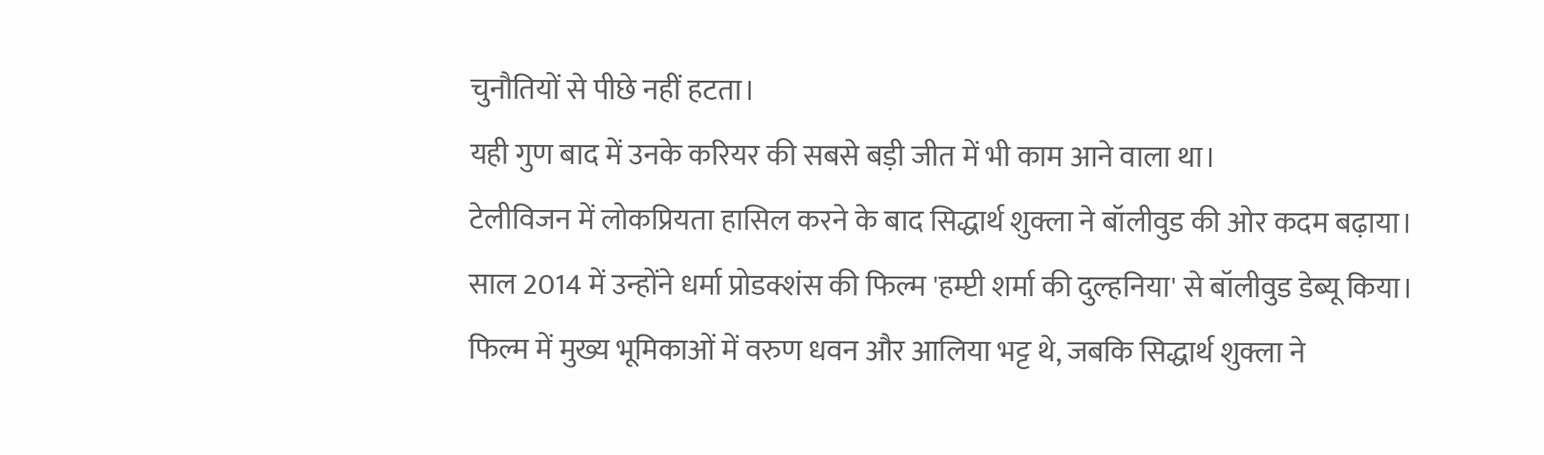चुनौतियों से पीछे नहीं हटता।
यही गुण बाद में उनके करियर की सबसे बड़ी जीत में भी काम आने वाला था।
टेलीविजन में लोकप्रियता हासिल करने के बाद सिद्धार्थ शुक्ला ने बॉलीवुड की ओर कदम बढ़ाया।
साल 2014 में उन्होंने धर्मा प्रोडक्शंस की फिल्म 'हम्प्टी शर्मा की दुल्हनिया' से बॉलीवुड डेब्यू किया।
फिल्म में मुख्य भूमिकाओं में वरुण धवन और आलिया भट्ट थे, जबकि सिद्धार्थ शुक्ला ने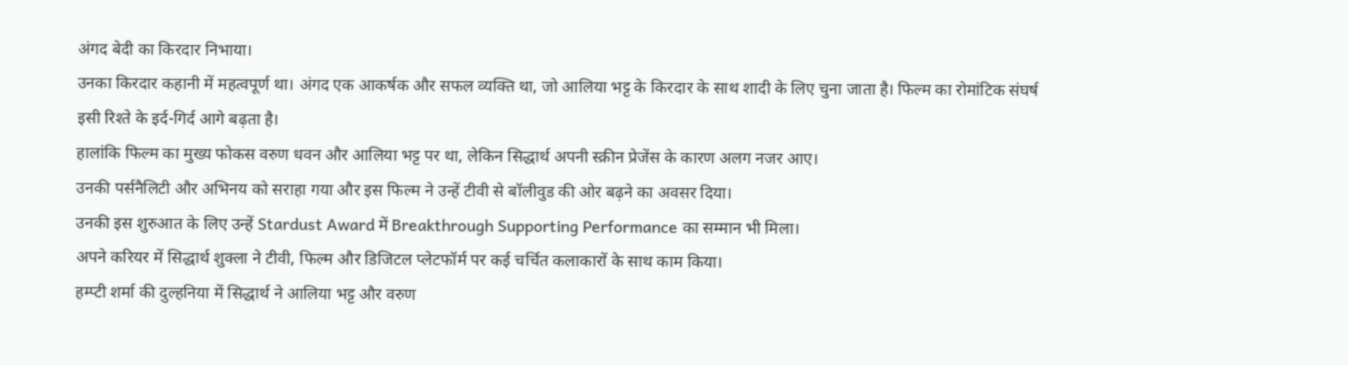अंगद बेदी का किरदार निभाया।
उनका किरदार कहानी में महत्वपूर्ण था। अंगद एक आकर्षक और सफल व्यक्ति था, जो आलिया भट्ट के किरदार के साथ शादी के लिए चुना जाता है। फिल्म का रोमांटिक संघर्ष इसी रिश्ते के इर्द-गिर्द आगे बढ़ता है।
हालांकि फिल्म का मुख्य फोकस वरुण धवन और आलिया भट्ट पर था, लेकिन सिद्धार्थ अपनी स्क्रीन प्रेजेंस के कारण अलग नजर आए।
उनकी पर्सनैलिटी और अभिनय को सराहा गया और इस फिल्म ने उन्हें टीवी से बॉलीवुड की ओर बढ़ने का अवसर दिया।
उनकी इस शुरुआत के लिए उन्हें Stardust Award में Breakthrough Supporting Performance का सम्मान भी मिला।
अपने करियर में सिद्धार्थ शुक्ला ने टीवी, फिल्म और डिजिटल प्लेटफॉर्म पर कई चर्चित कलाकारों के साथ काम किया।
हम्प्टी शर्मा की दुल्हनिया में सिद्धार्थ ने आलिया भट्ट और वरुण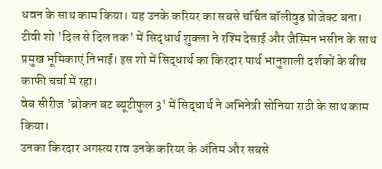धवन के साथ काम किया। यह उनके करियर का सबसे चर्चित बॉलीवुड प्रोजेक्ट बना।
टीवी शो 'दिल से दिल तक' में सिद्धार्थ शुक्ला ने रश्मि देसाई और जैस्मिन भसीन के साथ प्रमुख भूमिकाएं निभाईं। इस शो में सिद्धार्थ का किरदार पार्थ भानुशाली दर्शकों के बीच काफी चर्चा में रहा।
वेब सीरीज 'ब्रोकन बट ब्यूटीफुल 3' में सिद्धार्थ ने अभिनेत्री सोनिया राठी के साथ काम किया।
उनका किरदार अगस्त्य राव उनके करियर के अंतिम और सबसे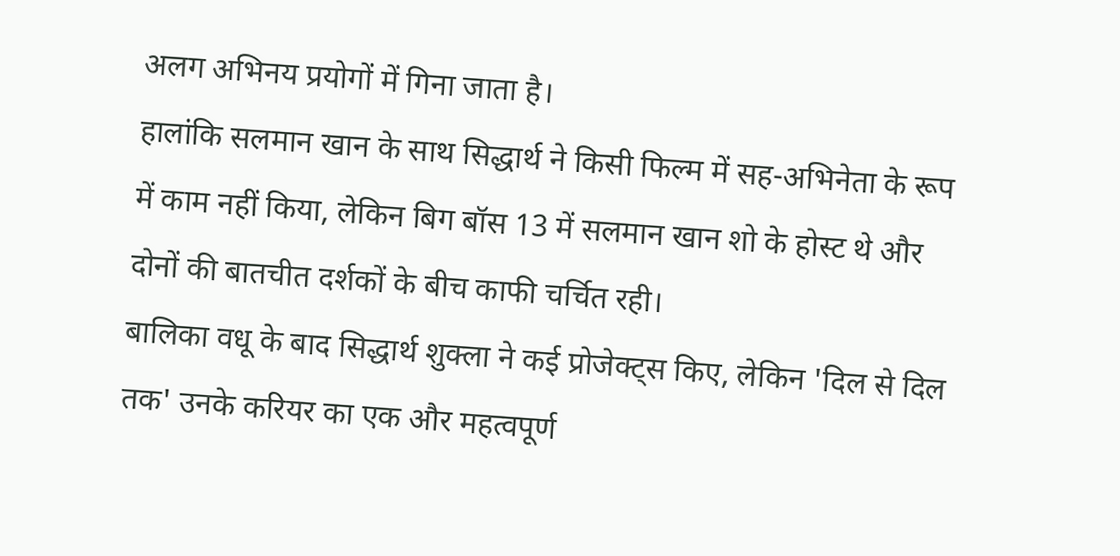अलग अभिनय प्रयोगों में गिना जाता है।
हालांकि सलमान खान के साथ सिद्धार्थ ने किसी फिल्म में सह-अभिनेता के रूप में काम नहीं किया, लेकिन बिग बॉस 13 में सलमान खान शो के होस्ट थे और दोनों की बातचीत दर्शकों के बीच काफी चर्चित रही।
बालिका वधू के बाद सिद्धार्थ शुक्ला ने कई प्रोजेक्ट्स किए, लेकिन 'दिल से दिल तक' उनके करियर का एक और महत्वपूर्ण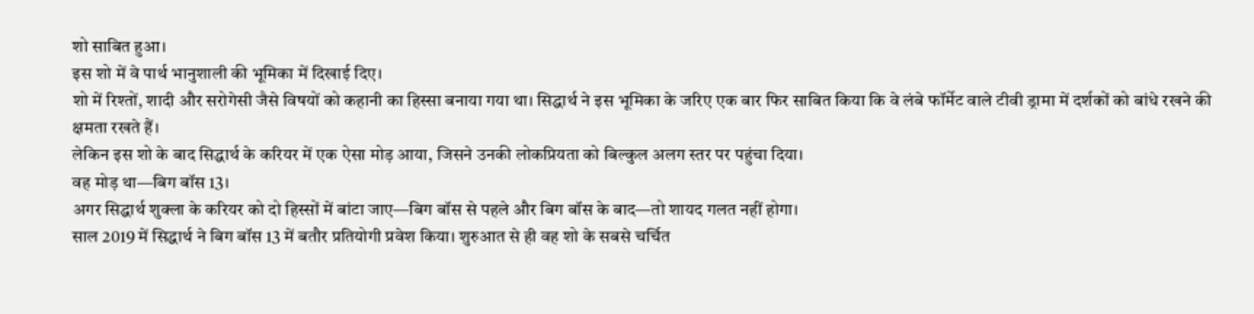शो साबित हुआ।
इस शो में वे पार्थ भानुशाली की भूमिका में दिखाई दिए।
शो में रिश्तों, शादी और सरोगेसी जैसे विषयों को कहानी का हिस्सा बनाया गया था। सिद्धार्थ ने इस भूमिका के जरिए एक बार फिर साबित किया कि वे लंबे फॉर्मेट वाले टीवी ड्रामा में दर्शकों को बांधे रखने की क्षमता रखते हैं।
लेकिन इस शो के बाद सिद्धार्थ के करियर में एक ऐसा मोड़ आया, जिसने उनकी लोकप्रियता को बिल्कुल अलग स्तर पर पहुंचा दिया।
वह मोड़ था—बिग बॉस 13।
अगर सिद्धार्थ शुक्ला के करियर को दो हिस्सों में बांटा जाए—बिग बॉस से पहले और बिग बॉस के बाद—तो शायद गलत नहीं होगा।
साल 2019 में सिद्धार्थ ने बिग बॉस 13 में बतौर प्रतियोगी प्रवेश किया। शुरुआत से ही वह शो के सबसे चर्चित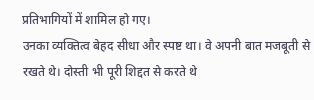प्रतिभागियों में शामिल हो गए।
उनका व्यक्तित्व बेहद सीधा और स्पष्ट था। वे अपनी बात मजबूती से रखते थे। दोस्ती भी पूरी शिद्दत से करते थे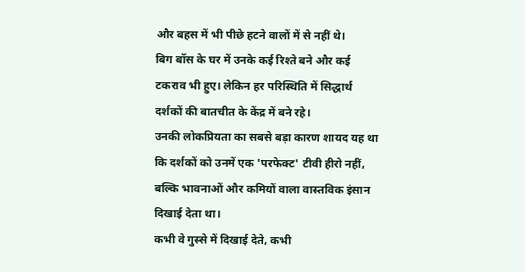और बहस में भी पीछे हटने वालों में से नहीं थे।
बिग बॉस के घर में उनके कई रिश्ते बने और कई टकराव भी हुए। लेकिन हर परिस्थिति में सिद्धार्थ दर्शकों की बातचीत के केंद्र में बने रहे।
उनकी लोकप्रियता का सबसे बड़ा कारण शायद यह था कि दर्शकों को उनमें एक 'परफेक्ट' टीवी हीरो नहीं, बल्कि भावनाओं और कमियों वाला वास्तविक इंसान दिखाई देता था।
कभी वे गुस्से में दिखाई देते, कभी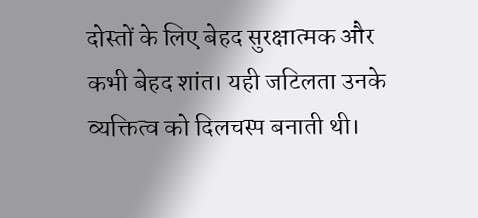दोस्तों के लिए बेहद सुरक्षात्मक और कभी बेहद शांत। यही जटिलता उनके व्यक्तित्व को दिलचस्प बनाती थी।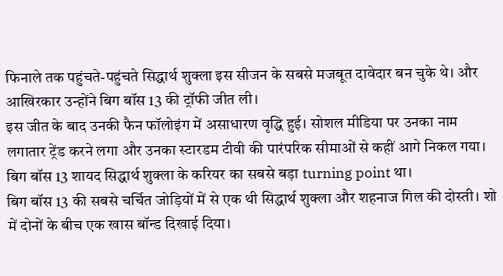फिनाले तक पहुंचते-पहुंचते सिद्धार्थ शुक्ला इस सीजन के सबसे मजबूत दावेदार बन चुके थे। और आखिरकार उन्होंने बिग बॉस 13 की ट्रॉफी जीत ली।
इस जीत के बाद उनकी फैन फॉलोइंग में असाधारण वृद्धि हुई। सोशल मीडिया पर उनका नाम लगातार ट्रेंड करने लगा और उनका स्टारडम टीवी की पारंपरिक सीमाओं से कहीं आगे निकल गया।
बिग बॉस 13 शायद सिद्धार्थ शुक्ला के करियर का सबसे बड़ा turning point था।
बिग बॉस 13 की सबसे चर्चित जोड़ियों में से एक थी सिद्धार्थ शुक्ला और शहनाज गिल की दोस्ती। शो में दोनों के बीच एक खास बॉन्ड दिखाई दिया।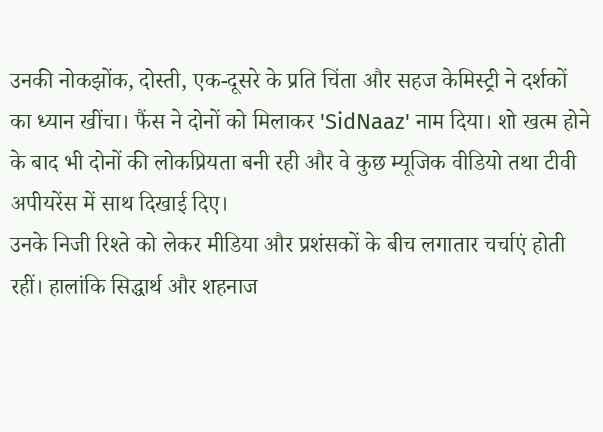उनकी नोकझोंक, दोस्ती, एक-दूसरे के प्रति चिंता और सहज केमिस्ट्री ने दर्शकों का ध्यान खींचा। फैंस ने दोनों को मिलाकर 'SidNaaz' नाम दिया। शो खत्म होने के बाद भी दोनों की लोकप्रियता बनी रही और वे कुछ म्यूजिक वीडियो तथा टीवी अपीयरेंस में साथ दिखाई दिए।
उनके निजी रिश्ते को लेकर मीडिया और प्रशंसकों के बीच लगातार चर्चाएं होती रहीं। हालांकि सिद्धार्थ और शहनाज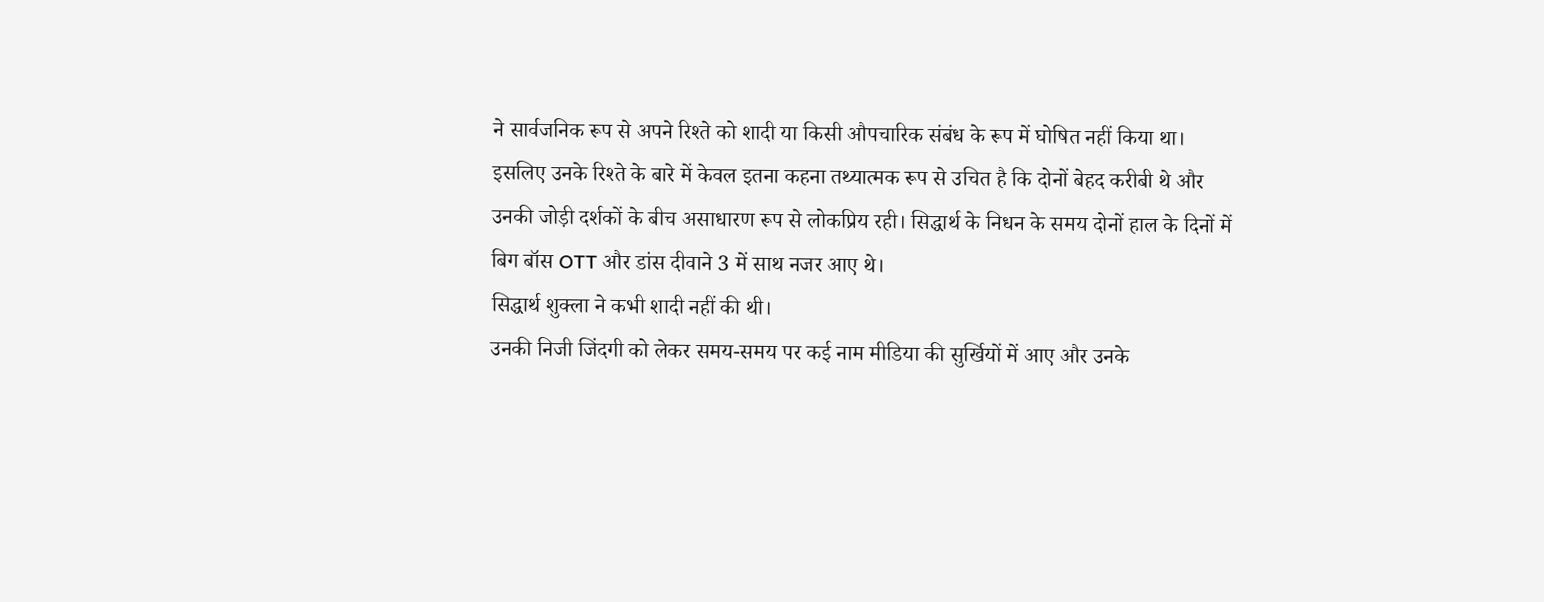ने सार्वजनिक रूप से अपने रिश्ते को शादी या किसी औपचारिक संबंध के रूप में घोषित नहीं किया था।
इसलिए उनके रिश्ते के बारे में केवल इतना कहना तथ्यात्मक रूप से उचित है कि दोनों बेहद करीबी थे और उनकी जोड़ी दर्शकों के बीच असाधारण रूप से लोकप्रिय रही। सिद्धार्थ के निधन के समय दोनों हाल के दिनों में बिग बॉस OTT और डांस दीवाने 3 में साथ नजर आए थे।
सिद्धार्थ शुक्ला ने कभी शादी नहीं की थी।
उनकी निजी जिंदगी को लेकर समय-समय पर कई नाम मीडिया की सुर्खियों में आए और उनके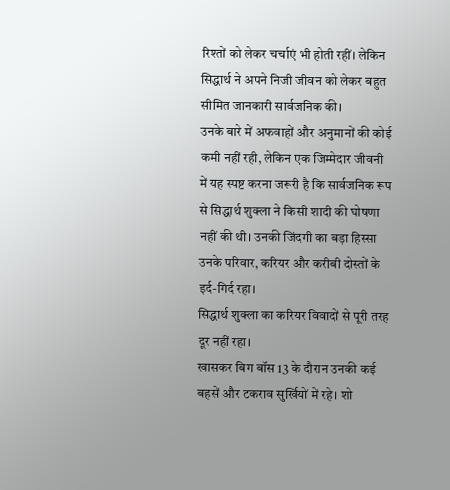रिश्तों को लेकर चर्चाएं भी होती रहीं। लेकिन सिद्धार्थ ने अपने निजी जीवन को लेकर बहुत सीमित जानकारी सार्वजनिक की।
उनके बारे में अफवाहों और अनुमानों की कोई कमी नहीं रही, लेकिन एक जिम्मेदार जीवनी में यह स्पष्ट करना जरूरी है कि सार्वजनिक रूप से सिद्धार्थ शुक्ला ने किसी शादी की घोषणा नहीं की थी। उनकी जिंदगी का बड़ा हिस्सा उनके परिवार, करियर और करीबी दोस्तों के इर्द-गिर्द रहा।
सिद्धार्थ शुक्ला का करियर विवादों से पूरी तरह दूर नहीं रहा।
खासकर बिग बॉस 13 के दौरान उनकी कई बहसें और टकराव सुर्खियों में रहे। शो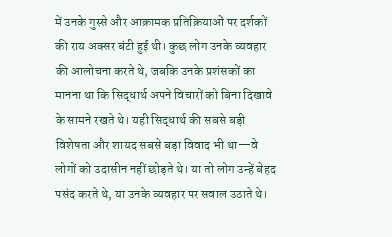में उनके गुस्से और आक्रामक प्रतिक्रियाओं पर दर्शकों की राय अक्सर बंटी हुई थी। कुछ लोग उनके व्यवहार की आलोचना करते थे, जबकि उनके प्रशंसकों का मानना था कि सिद्धार्थ अपने विचारों को बिना दिखावे के सामने रखते थे। यही सिद्धार्थ की सबसे बड़ी विशेषता और शायद सबसे बड़ा विवाद भी था—वे लोगों को उदासीन नहीं छोड़ते थे। या तो लोग उन्हें बेहद पसंद करते थे, या उनके व्यवहार पर सवाल उठाते थे।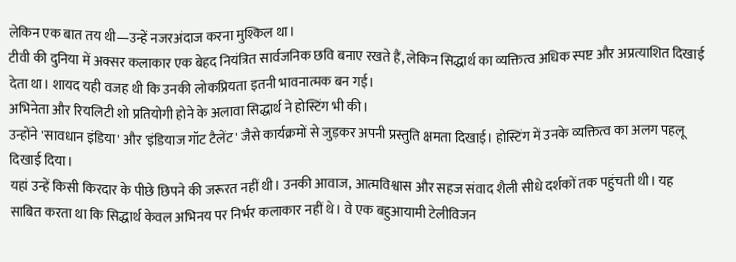लेकिन एक बात तय थी—उन्हें नजरअंदाज करना मुश्किल था।
टीवी की दुनिया में अक्सर कलाकार एक बेहद नियंत्रित सार्वजनिक छवि बनाए रखते हैं, लेकिन सिद्धार्थ का व्यक्तित्व अधिक स्पष्ट और अप्रत्याशित दिखाई देता था। शायद यही वजह थी कि उनकी लोकप्रियता इतनी भावनात्मक बन गई।
अभिनेता और रियलिटी शो प्रतियोगी होने के अलावा सिद्धार्थ ने होस्टिंग भी की।
उन्होंने 'सावधान इंडिया' और 'इंडियाज गॉट टैलेंट' जैसे कार्यक्रमों से जुड़कर अपनी प्रस्तुति क्षमता दिखाई। होस्टिंग में उनके व्यक्तित्व का अलग पहलू दिखाई दिया।
यहां उन्हें किसी किरदार के पीछे छिपने की जरूरत नहीं थी। उनकी आवाज, आत्मविश्वास और सहज संवाद शैली सीधे दर्शकों तक पहुंचती थी। यह साबित करता था कि सिद्धार्थ केवल अभिनय पर निर्भर कलाकार नहीं थे। वे एक बहुआयामी टेलीविजन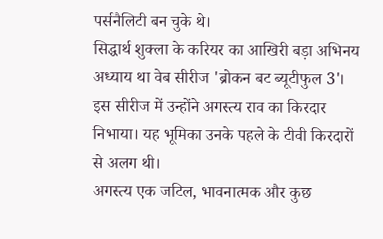पर्सनैलिटी बन चुके थे।
सिद्धार्थ शुक्ला के करियर का आखिरी बड़ा अभिनय अध्याय था वेब सीरीज 'ब्रोकन बट ब्यूटीफुल 3'।
इस सीरीज में उन्होंने अगस्त्य राव का किरदार निभाया। यह भूमिका उनके पहले के टीवी किरदारों से अलग थी।
अगस्त्य एक जटिल, भावनात्मक और कुछ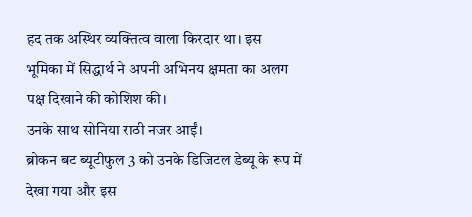हद तक अस्थिर व्यक्तित्व वाला किरदार था। इस भूमिका में सिद्धार्थ ने अपनी अभिनय क्षमता का अलग पक्ष दिखाने की कोशिश की।
उनके साथ सोनिया राठी नजर आईं।
ब्रोकन बट ब्यूटीफुल 3 को उनके डिजिटल डेब्यू के रूप में देखा गया और इस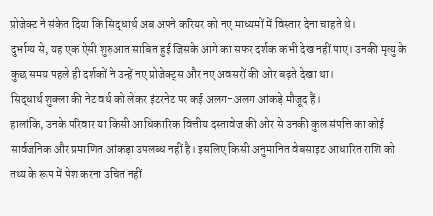प्रोजेक्ट ने संकेत दिया कि सिद्धार्थ अब अपने करियर को नए माध्यमों में विस्तार देना चाहते थे।
दुर्भाग्य से, यह एक ऐसी शुरुआत साबित हुई जिसके आगे का सफर दर्शक कभी देख नहीं पाए। उनकी मृत्यु के कुछ समय पहले ही दर्शकों ने उन्हें नए प्रोजेक्ट्स और नए अवसरों की ओर बढ़ते देखा था।
सिद्धार्थ शुक्ला की नेट वर्थ को लेकर इंटरनेट पर कई अलग-अलग आंकड़े मौजूद हैं।
हालांकि, उनके परिवार या किसी आधिकारिक वित्तीय दस्तावेज की ओर से उनकी कुल संपत्ति का कोई सार्वजनिक और प्रमाणित आंकड़ा उपलब्ध नहीं है। इसलिए किसी अनुमानित वेबसाइट आधारित राशि को तथ्य के रूप में पेश करना उचित नहीं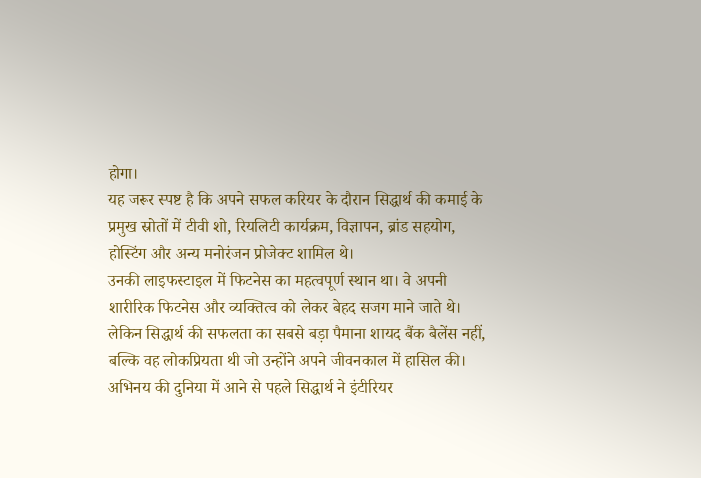होगा।
यह जरूर स्पष्ट है कि अपने सफल करियर के दौरान सिद्धार्थ की कमाई के प्रमुख स्रोतों में टीवी शो, रियलिटी कार्यक्रम, विज्ञापन, ब्रांड सहयोग, होस्टिंग और अन्य मनोरंजन प्रोजेक्ट शामिल थे।
उनकी लाइफस्टाइल में फिटनेस का महत्वपूर्ण स्थान था। वे अपनी शारीरिक फिटनेस और व्यक्तित्व को लेकर बेहद सजग माने जाते थे। लेकिन सिद्धार्थ की सफलता का सबसे बड़ा पैमाना शायद बैंक बैलेंस नहीं, बल्कि वह लोकप्रियता थी जो उन्होंने अपने जीवनकाल में हासिल की।
अभिनय की दुनिया में आने से पहले सिद्धार्थ ने इंटीरियर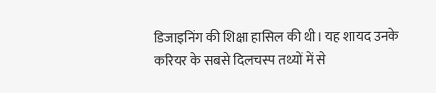डिजाइनिंग की शिक्षा हासिल की थी। यह शायद उनके करियर के सबसे दिलचस्प तथ्यों में से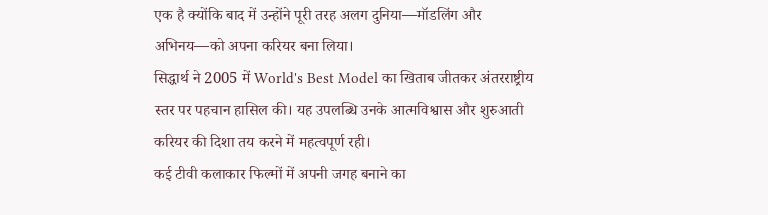एक है क्योंकि बाद में उन्होंने पूरी तरह अलग दुनिया—मॉडलिंग और अभिनय—को अपना करियर बना लिया।
सिद्धार्थ ने 2005 में World's Best Model का खिताब जीतकर अंतरराष्ट्रीय स्तर पर पहचान हासिल की। यह उपलब्धि उनके आत्मविश्वास और शुरुआती करियर की दिशा तय करने में महत्वपूर्ण रही।
कई टीवी कलाकार फिल्मों में अपनी जगह बनाने का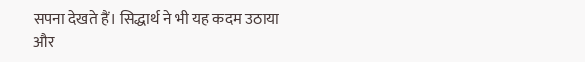सपना देखते हैं। सिद्धार्थ ने भी यह कदम उठाया और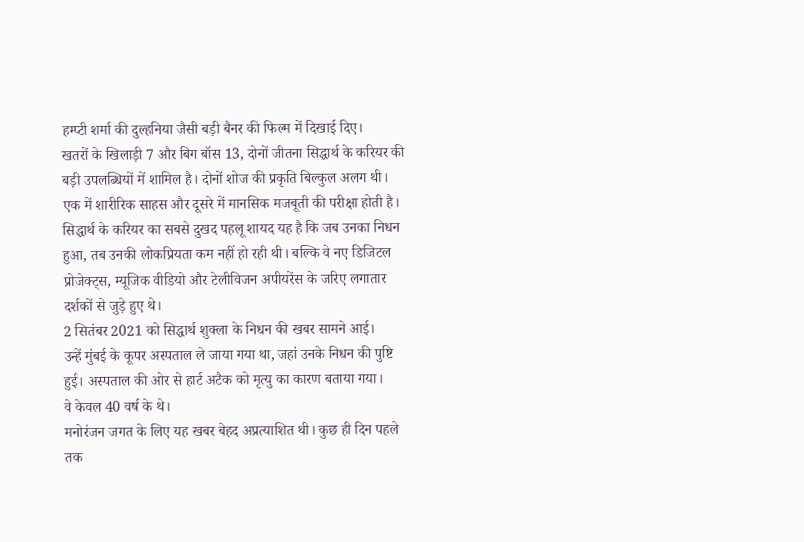हम्प्टी शर्मा की दुल्हनिया जैसी बड़ी बैनर की फिल्म में दिखाई दिए।
खतरों के खिलाड़ी 7 और बिग बॉस 13, दोनों जीतना सिद्धार्थ के करियर की बड़ी उपलब्धियों में शामिल है। दोनों शोज की प्रकृति बिल्कुल अलग थी। एक में शारीरिक साहस और दूसरे में मानसिक मजबूती की परीक्षा होती है।
सिद्धार्थ के करियर का सबसे दुखद पहलू शायद यह है कि जब उनका निधन हुआ, तब उनकी लोकप्रियता कम नहीं हो रही थी। बल्कि वे नए डिजिटल प्रोजेक्ट्स, म्यूजिक वीडियो और टेलीविजन अपीयरेंस के जरिए लगातार दर्शकों से जुड़े हुए थे।
2 सितंबर 2021 को सिद्धार्थ शुक्ला के निधन की खबर सामने आई।
उन्हें मुंबई के कूपर अस्पताल ले जाया गया था, जहां उनके निधन की पुष्टि हुई। अस्पताल की ओर से हार्ट अटैक को मृत्यु का कारण बताया गया।
वे केवल 40 वर्ष के थे।
मनोरंजन जगत के लिए यह खबर बेहद अप्रत्याशित थी। कुछ ही दिन पहले तक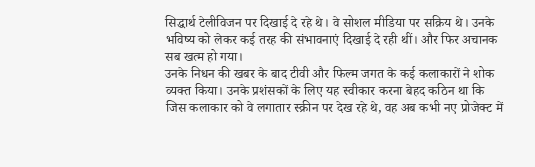सिद्धार्थ टेलीविजन पर दिखाई दे रहे थे। वे सोशल मीडिया पर सक्रिय थे। उनके भविष्य को लेकर कई तरह की संभावनाएं दिखाई दे रही थीं। और फिर अचानक सब खत्म हो गया।
उनके निधन की खबर के बाद टीवी और फिल्म जगत के कई कलाकारों ने शोक व्यक्त किया। उनके प्रशंसकों के लिए यह स्वीकार करना बेहद कठिन था कि जिस कलाकार को वे लगातार स्क्रीन पर देख रहे थे, वह अब कभी नए प्रोजेक्ट में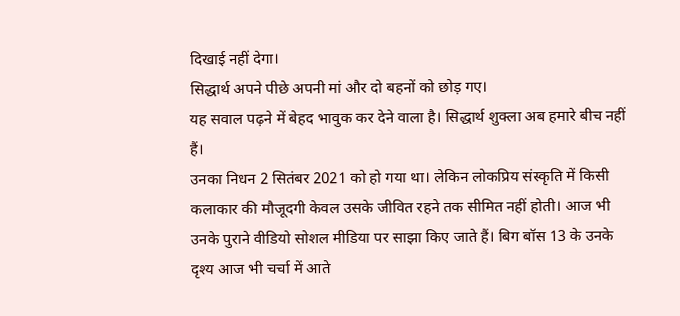दिखाई नहीं देगा।
सिद्धार्थ अपने पीछे अपनी मां और दो बहनों को छोड़ गए।
यह सवाल पढ़ने में बेहद भावुक कर देने वाला है। सिद्धार्थ शुक्ला अब हमारे बीच नहीं हैं।
उनका निधन 2 सितंबर 2021 को हो गया था। लेकिन लोकप्रिय संस्कृति में किसी कलाकार की मौजूदगी केवल उसके जीवित रहने तक सीमित नहीं होती। आज भी उनके पुराने वीडियो सोशल मीडिया पर साझा किए जाते हैं। बिग बॉस 13 के उनके दृश्य आज भी चर्चा में आते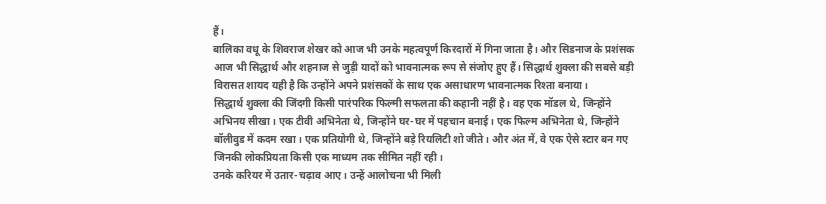हैं।
बालिका वधू के शिवराज शेखर को आज भी उनके महत्वपूर्ण किरदारों में गिना जाता है। और सिडनाज के प्रशंसक आज भी सिद्धार्थ और शहनाज से जुड़ी यादों को भावनात्मक रूप से संजोए हुए हैं। सिद्धार्थ शुक्ला की सबसे बड़ी विरासत शायद यही है कि उन्होंने अपने प्रशंसकों के साथ एक असाधारण भावनात्मक रिश्ता बनाया।
सिद्धार्थ शुक्ला की जिंदगी किसी पारंपरिक फिल्मी सफलता की कहानी नहीं है। वह एक मॉडल थे, जिन्होंने अभिनय सीखा। एक टीवी अभिनेता थे, जिन्होंने घर-घर में पहचान बनाई। एक फिल्म अभिनेता थे, जिन्होंने बॉलीवुड में कदम रखा। एक प्रतियोगी थे, जिन्होंने बड़े रियलिटी शो जीते। और अंत में, वे एक ऐसे स्टार बन गए जिनकी लोकप्रियता किसी एक माध्यम तक सीमित नहीं रही।
उनके करियर में उतार-चढ़ाव आए। उन्हें आलोचना भी मिली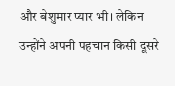और बेशुमार प्यार भी। लेकिन उन्होंने अपनी पहचान किसी दूसरे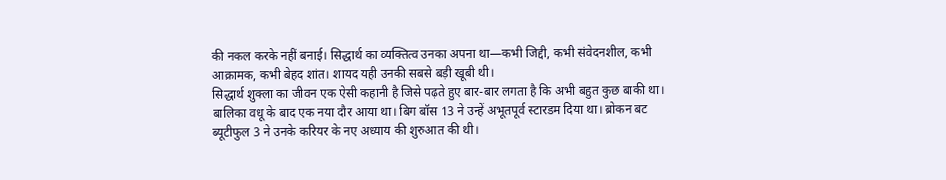की नकल करके नहीं बनाई। सिद्धार्थ का व्यक्तित्व उनका अपना था—कभी जिद्दी, कभी संवेदनशील, कभी आक्रामक, कभी बेहद शांत। शायद यही उनकी सबसे बड़ी खूबी थी।
सिद्धार्थ शुक्ला का जीवन एक ऐसी कहानी है जिसे पढ़ते हुए बार-बार लगता है कि अभी बहुत कुछ बाकी था।
बालिका वधू के बाद एक नया दौर आया था। बिग बॉस 13 ने उन्हें अभूतपूर्व स्टारडम दिया था। ब्रोकन बट ब्यूटीफुल 3 ने उनके करियर के नए अध्याय की शुरुआत की थी।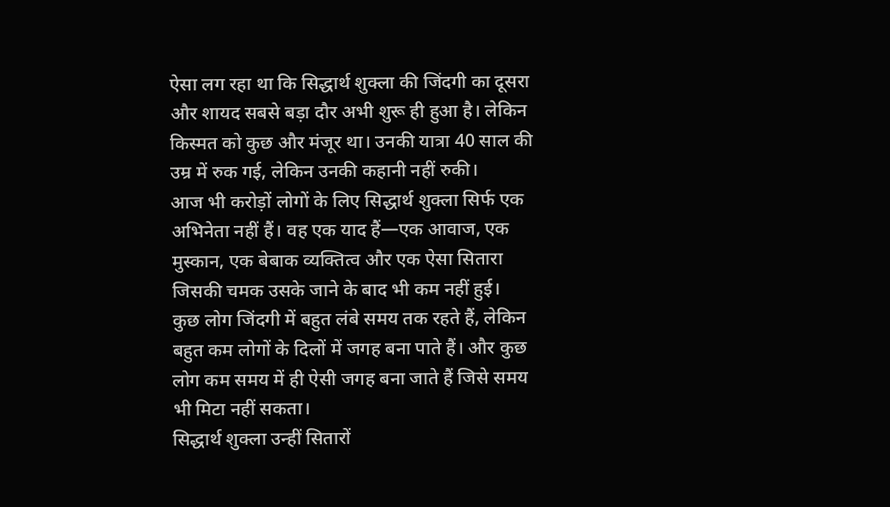ऐसा लग रहा था कि सिद्धार्थ शुक्ला की जिंदगी का दूसरा और शायद सबसे बड़ा दौर अभी शुरू ही हुआ है। लेकिन किस्मत को कुछ और मंजूर था। उनकी यात्रा 40 साल की उम्र में रुक गई, लेकिन उनकी कहानी नहीं रुकी।
आज भी करोड़ों लोगों के लिए सिद्धार्थ शुक्ला सिर्फ एक अभिनेता नहीं हैं। वह एक याद हैं—एक आवाज, एक मुस्कान, एक बेबाक व्यक्तित्व और एक ऐसा सितारा जिसकी चमक उसके जाने के बाद भी कम नहीं हुई।
कुछ लोग जिंदगी में बहुत लंबे समय तक रहते हैं, लेकिन बहुत कम लोगों के दिलों में जगह बना पाते हैं। और कुछ लोग कम समय में ही ऐसी जगह बना जाते हैं जिसे समय भी मिटा नहीं सकता।
सिद्धार्थ शुक्ला उन्हीं सितारों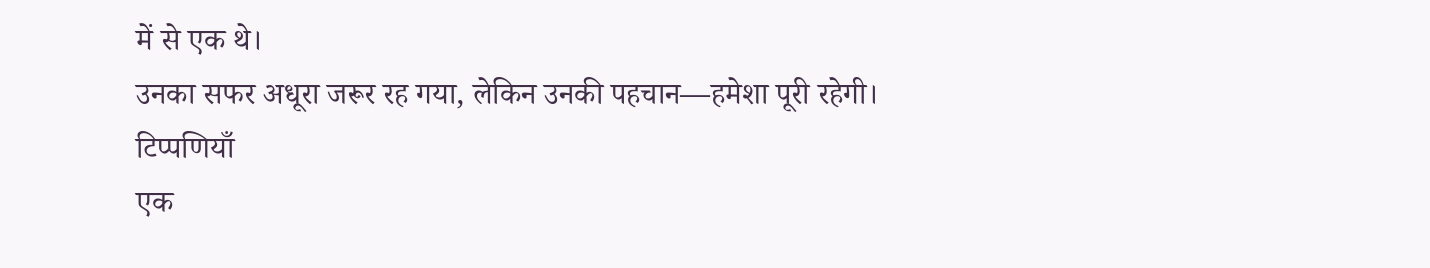में से एक थे।
उनका सफर अधूरा जरूर रह गया, लेकिन उनकी पहचान—हमेशा पूरी रहेगी।
टिप्पणियाँ
एक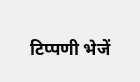टिप्पणी भेजें